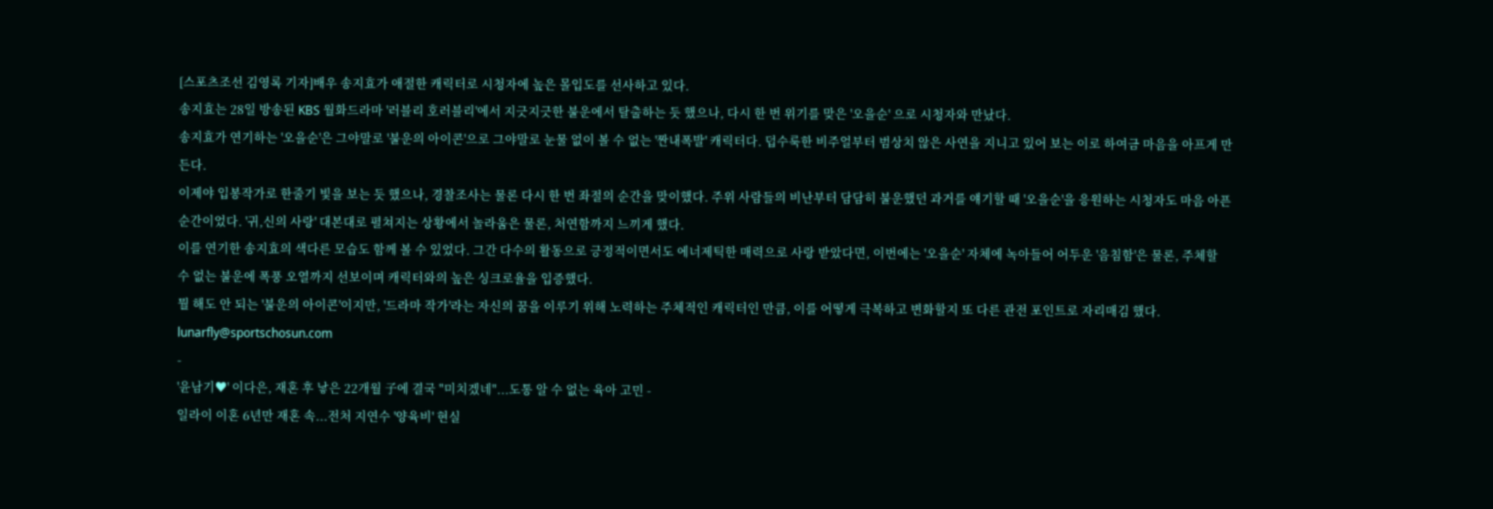[스포츠조선 김영록 기자]배우 송지효가 애절한 캐릭터로 시청자에 높은 몰입도를 선사하고 있다.
송지효는 28일 방송된 KBS 월화드라마 '러블리 호러블리'에서 지긋지긋한 불운에서 탈출하는 듯 했으나, 다시 한 번 위기를 맞은 '오을순' 으로 시청자와 만났다.
송지효가 연기하는 '오을순'은 그야말로 '불운의 아이콘'으로 그야말로 눈물 없이 볼 수 없는 '짠내폭발' 캐릭터다. 덥수룩한 비주얼부터 범상치 않은 사연을 지니고 있어 보는 이로 하여금 마음을 아프게 만든다.
이제야 입봉작가로 한줄기 빛을 보는 듯 했으나, 경찰조사는 물론 다시 한 번 좌절의 순간을 맞이했다. 주위 사람들의 비난부터 담담히 불운했던 과거를 얘기할 때 '오을순'을 응원하는 시청자도 마음 아픈 순간이었다. '귀,신의 사랑' 대본대로 펼쳐지는 상황에서 놀라움은 물론, 처연함까지 느끼게 했다.
이를 연기한 송지효의 색다른 모습도 함께 볼 수 있었다. 그간 다수의 활동으로 긍정적이면서도 에너제틱한 매력으로 사랑 받았다면, 이번에는 '오을순' 자체에 녹아들어 어두운 '음침함'은 물론, 주체할 수 없는 불운에 폭풍 오열까지 선보이며 캐릭터와의 높은 싱크로율을 입증했다.
뭘 해도 안 되는 '불운의 아이콘'이지만, '드라마 작가'라는 자신의 꿈을 이루기 위해 노력하는 주체적인 캐릭터인 만큼, 이를 어떻게 극복하고 변화할지 또 다른 관전 포인트로 자리매김 했다.
lunarfly@sportschosun.com
-
'윤남기♥' 이다은, 재혼 후 낳은 22개월 子에 결국 "미치겠네"...도통 알 수 없는 육아 고민 -
일라이 이혼 6년만 재혼 속...전처 지연수 '양육비' 현실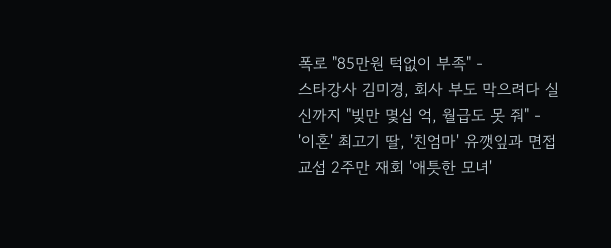폭로 "85만원 턱없이 부족" -
스타강사 김미경, 회사 부도 막으려다 실신까지 "빚만 몇십 억, 월급도 못 줘" -
'이혼' 최고기 딸, '친엄마' 유깻잎과 면접교섭 2주만 재회 '애틋한 모녀'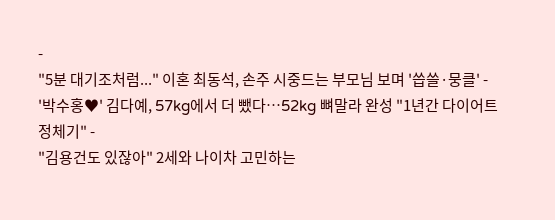-
"5분 대기조처럼..." 이혼 최동석, 손주 시중드는 부모님 보며 '씁쓸·뭉클' -
'박수홍♥' 김다예, 57kg에서 더 뺐다…52kg 뼈말라 완성 "1년간 다이어트 정체기" -
"김용건도 있잖아" 2세와 나이차 고민하는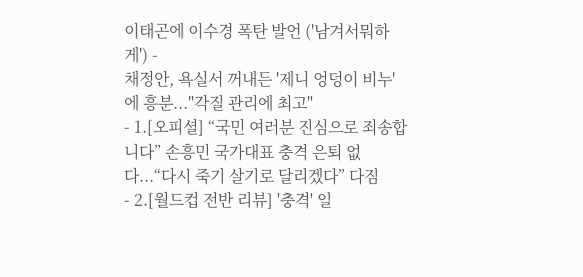이태곤에 이수경 폭탄 발언 ('남겨서뭐하게') -
채정안, 욕실서 꺼내든 '제니 엉덩이 비누'에 흥분..."각질 관리에 최고"
- 1.[오피셜] “국민 여러분 진심으로 죄송합니다” 손흥민 국가대표 충격 은퇴 없다...“다시 죽기 살기로 달리겠다” 다짐
- 2.[월드컵 전반 리뷰] '충격' 일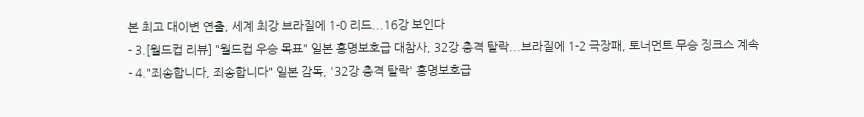본 최고 대이변 연출, 세계 최강 브라질에 1-0 리드...16강 보인다
- 3.[월드컵 리뷰] "월드컵 우승 목표" 일본 홍명보호급 대참사, 32강 충격 탈락...브라질에 1-2 극장패, 토너먼트 무승 징크스 계속
- 4."죄송합니다, 죄송합니다" 일본 감독, '32강 충격 탈락' 홍명보호급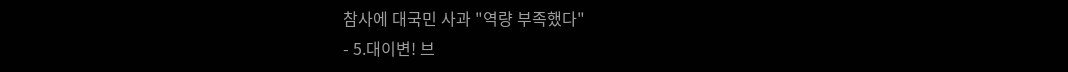참사에 대국민 사과 "역량 부족했다"
- 5.대이변! 브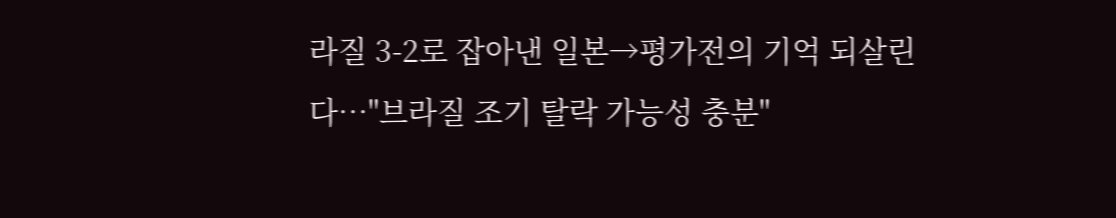라질 3-2로 잡아낸 일본→평가전의 기억 되살린다…"브라질 조기 탈락 가능성 충분"